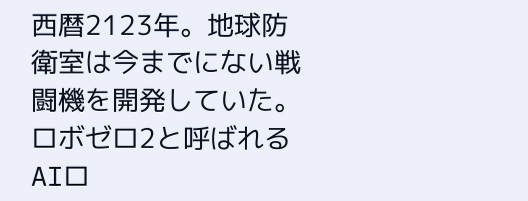西暦2123年。地球防衛室は今までにない戦闘機を開発していた。ロボゼロ2と呼ばれるAIロ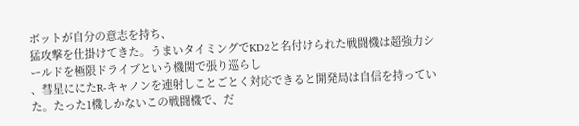ボットが自分の意志を持ち、
猛攻撃を仕掛けてきた。うまいタイミングでKD2と名付けられた戦闘機は超強力シールドを極限ドライブという機関で張り巡らし
、彗星ににたR-キャノンを連射しことごとく対応できると開発局は自信を持っていた。たった1機しかないこの戦闘機で、だ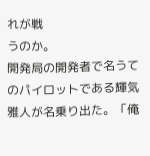れが戦
うのか。
開発局の開発者で名うてのパイロットである輝気雅人が名乗り出た。「俺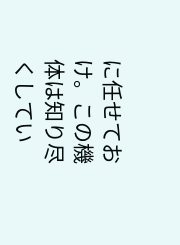に任せておけ。この機体は知り尽くしてい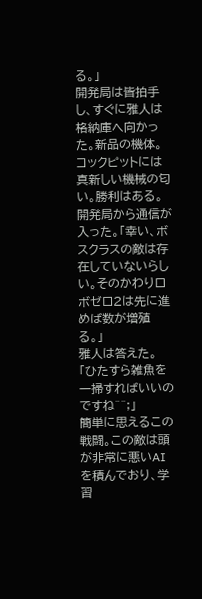る。」
開発局は皆拍手し、すぐに雅人は格納庫へ向かった。新品の機体。コックピットには真新しい機械の匂い。勝利はある。
開発局から通信が入った。「幸い、ボスクラスの敵は存在していないらしい。そのかわりロボゼロ2は先に進めば数が増殖る。」
雅人は答えた。「ひたすら雑魚を一掃すればいいのですね^^;」
簡単に思えるこの戦闘。この敵は頭が非常に悪いAIを積んでおり、学習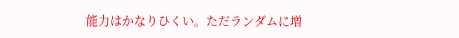能力はかなりひくい。ただランダムに増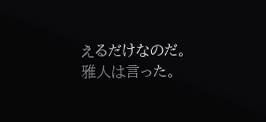えるだけなのだ。
雅人は言った。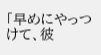「早めにやっつけて、彼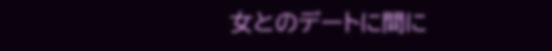女とのデートに間に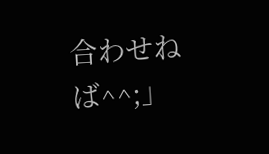合わせねば^^;」